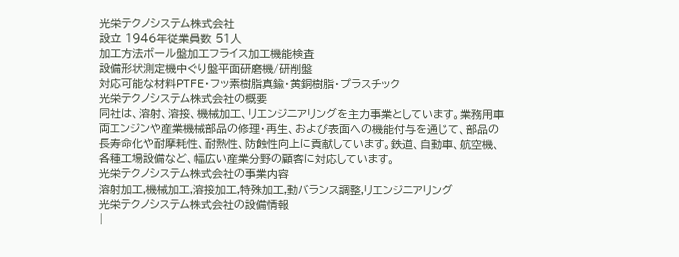光栄テクノシステム株式会社
設立 1946年従業員数 51人
加工方法ボール盤加工フライス加工機能検査
設備形状測定機中ぐり盤平面研磨機/研削盤
対応可能な材料PTFE・フッ素樹脂真鍮・黄銅樹脂・プラスチック
光栄テクノシステム株式会社の概要
同社は、溶射、溶接、機械加工、リエンジニアリングを主力事業としています。業務用車両エンジンや産業機械部品の修理・再生、および表面への機能付与を通じて、部品の長寿命化や耐摩耗性、耐熱性、防蝕性向上に貢献しています。鉄道、自動車、航空機、各種工場設備など、幅広い産業分野の顧客に対応しています。
光栄テクノシステム株式会社の事業内容
溶射加工,機械加工,溶接加工,特殊加工,動バランス調整,リエンジニアリング
光栄テクノシステム株式会社の設備情報
|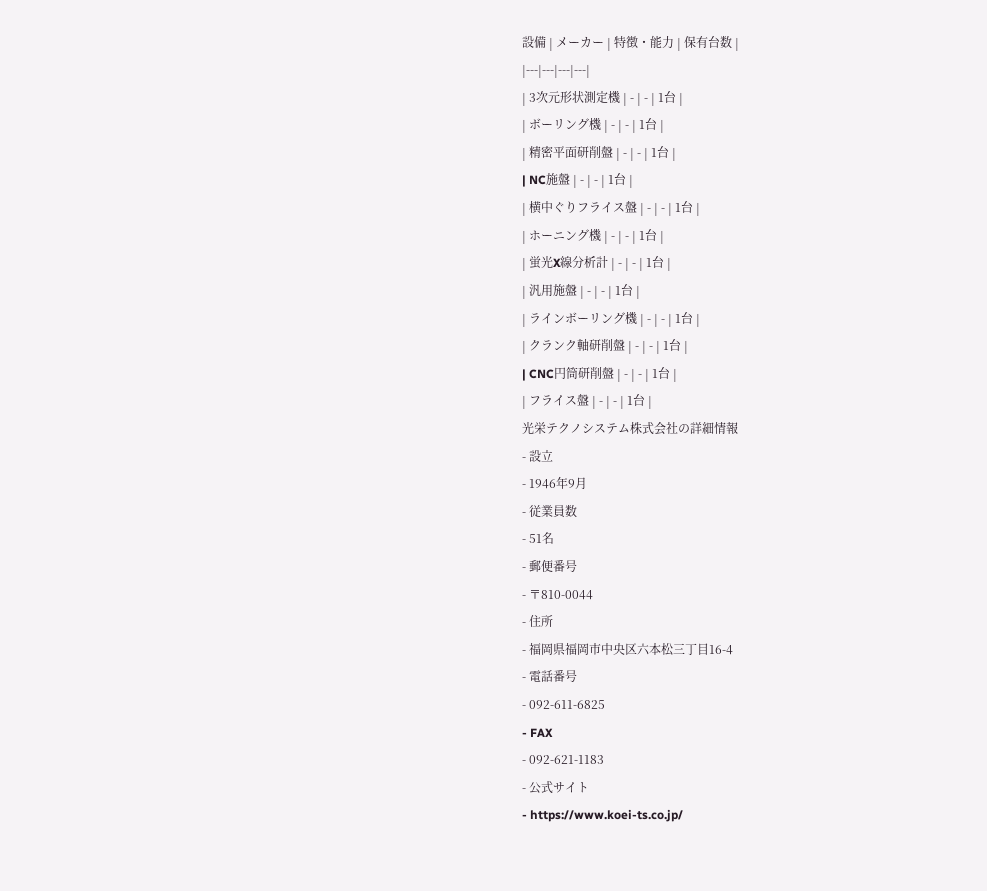設備 | メーカー | 特徴・能力 | 保有台数 |
|---|---|---|---|
| 3次元形状測定機 | - | - | 1台 |
| ボーリング機 | - | - | 1台 |
| 精密平面研削盤 | - | - | 1台 |
| NC施盤 | - | - | 1台 |
| 横中ぐりフライス盤 | - | - | 1台 |
| ホーニング機 | - | - | 1台 |
| 蛍光X線分析計 | - | - | 1台 |
| 汎用施盤 | - | - | 1台 |
| ラインボーリング機 | - | - | 1台 |
| クランク軸研削盤 | - | - | 1台 |
| CNC円筒研削盤 | - | - | 1台 |
| フライス盤 | - | - | 1台 |
光栄テクノシステム株式会社の詳細情報
- 設立
- 1946年9月
- 従業員数
- 51名
- 郵便番号
- 〒810-0044
- 住所
- 福岡県福岡市中央区六本松三丁目16-4
- 電話番号
- 092-611-6825
- FAX
- 092-621-1183
- 公式サイト
- https://www.koei-ts.co.jp/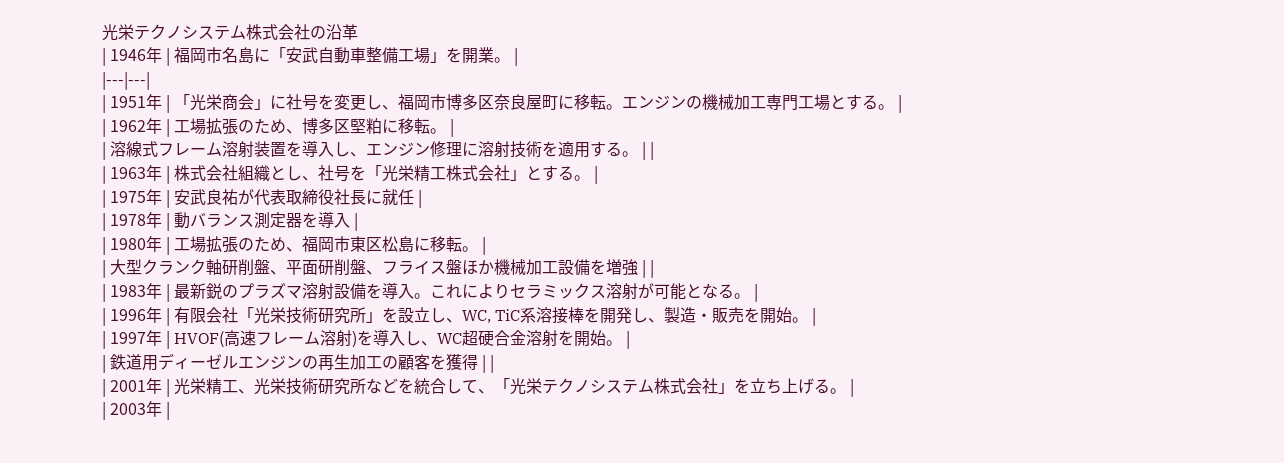光栄テクノシステム株式会社の沿革
| 1946年 | 福岡市名島に「安武自動車整備工場」を開業。 |
|---|---|
| 1951年 | 「光栄商会」に社号を変更し、福岡市博多区奈良屋町に移転。エンジンの機械加工専門工場とする。 |
| 1962年 | 工場拡張のため、博多区堅粕に移転。 |
| 溶線式フレーム溶射装置を導入し、エンジン修理に溶射技術を適用する。 | |
| 1963年 | 株式会社組織とし、社号を「光栄精工株式会社」とする。 |
| 1975年 | 安武良祐が代表取締役社長に就任 |
| 1978年 | 動バランス測定器を導入 |
| 1980年 | 工場拡張のため、福岡市東区松島に移転。 |
| 大型クランク軸研削盤、平面研削盤、フライス盤ほか機械加工設備を増強 | |
| 1983年 | 最新鋭のプラズマ溶射設備を導入。これによりセラミックス溶射が可能となる。 |
| 1996年 | 有限会社「光栄技術研究所」を設立し、WC, TiC系溶接棒を開発し、製造・販売を開始。 |
| 1997年 | HVOF(高速フレーム溶射)を導入し、WC超硬合金溶射を開始。 |
| 鉄道用ディーゼルエンジンの再生加工の顧客を獲得 | |
| 2001年 | 光栄精工、光栄技術研究所などを統合して、「光栄テクノシステム株式会社」を立ち上げる。 |
| 2003年 |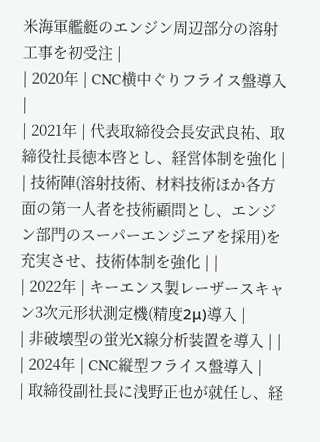米海軍艦艇のエンジン周辺部分の溶射工事を初受注 |
| 2020年 | CNC横中ぐりフライス盤導入 |
| 2021年 | 代表取締役会長安武良祐、取締役社長徳本啓とし、経営体制を強化 |
| 技術陣(溶射技術、材料技術ほか各方面の第一人者を技術顧問とし、エンジン部門のスーパーエンジニアを採用)を充実させ、技術体制を強化 | |
| 2022年 | キーエンス製レーザースキャン3次元形状測定機(精度2μ)導入 |
| 非破壊型の蛍光X線分析装置を導入 | |
| 2024年 | CNC縦型フライス盤導入 |
| 取締役副社長に浅野正也が就任し、経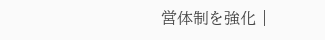営体制を強化 |